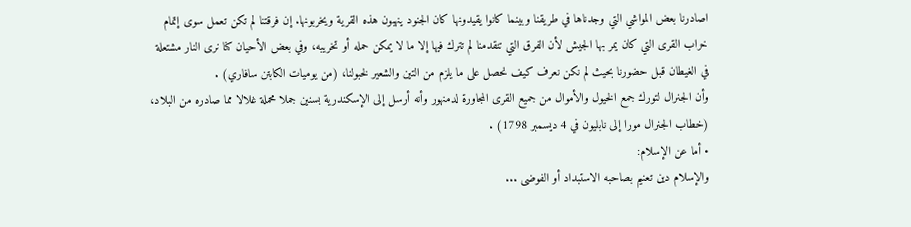اصادرنا بعض المواشي التي وجدناها في طريقنا وبينما كانوا يقيدونها كان الجنود ينهبون هذه القرية ويخربونها. إن فرقتنا لم تكن تعمل سوى إتمام خراب القرى التي كان يمر بها الجيش لأن الفرق التي تنقدمنا لم تترك فيها إلا ما لا يمكن حمله أو تخريبه، وفي بعض الأحيان كنا نرى النار مشتعلة في الغيطان قبل حضورنا بحيث لم نكن نعرف كيف نحصل على ما يلزم من التين والشعير لخبولنا، (من يوميات الكابتن سافاري) .
وأن الجنرال لتورك جمع الخيول والأموال من جميع القرى المجاورة لدمنهور وأنه أرسل إلى الإسكندرية بسنين جملا محملة غلالا مما صادره من البلاد، (خطاب الجنرال مورا إلى نابليون في 4 ديسمبر 1798) .
• أما عن الإسلام:
والإسلام دين تعنيم بصاحبه الاستبداد أو الفوضى ...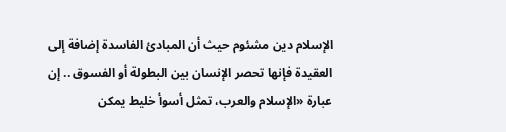الإسلام دين مشئوم حيث أن المبادئ الفاسدة إضافة إلى العقيدة فإنها تحصر الإنسان بين البطولة أو الفسوق .. إن عبارة «الإسلام والعرب، تمثل أسوأ خليط يمكن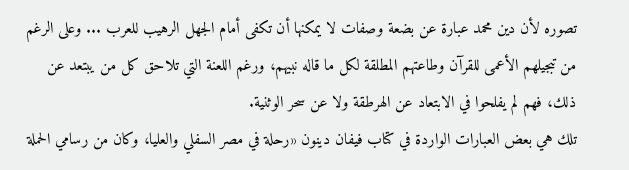تصوره لأن دين محمد عبارة عن بضعة وصفات لا يمكنها أن تكفى أمام الجهل الرهيب للعرب ... وعلى الرغم من تبجيلهم الأعمى للقرآن وطاعتهم المطلقة لكل ما قاله نبيهم، ورغم اللعنة التي تلاحق كل من يبتعد عن ذلك، فهم لم يفلحوا في الابتعاد عن الهرطقة ولا عن سحر الوثنية.
تلك هي بعض العبارات الواردة في كتاب فيفان دينون «رحلة في مصر السفلي والعليا، وكان من رسامي الحملة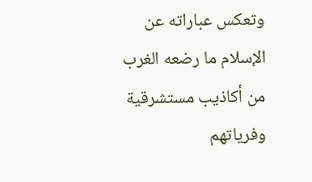وتعكس عباراته عن الإسلام ما رضعه الغرب من أكاذيب مستشرقية وفرياتهم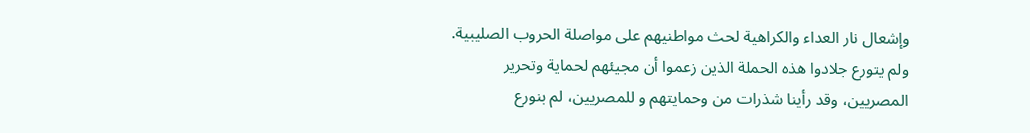وإشعال نار العداء والكراهية لحث مواطنيهم على مواصلة الحروب الصليبية. ولم يتورع جلادوا هذه الحملة الذين زعموا أن مجيئهم لحماية وتحرير المصريين، وقد رأينا شذرات من وحمايتهم و للمصريين، لم بنورع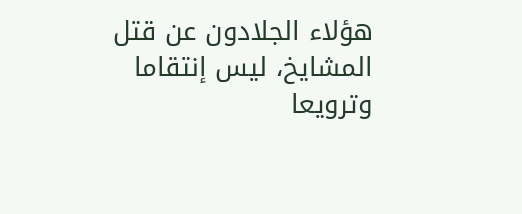هؤلاء الجلادون عن قتل المشايخ، ليس إنتقاما وترويعا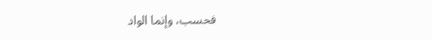فحسب، وإنما الواد